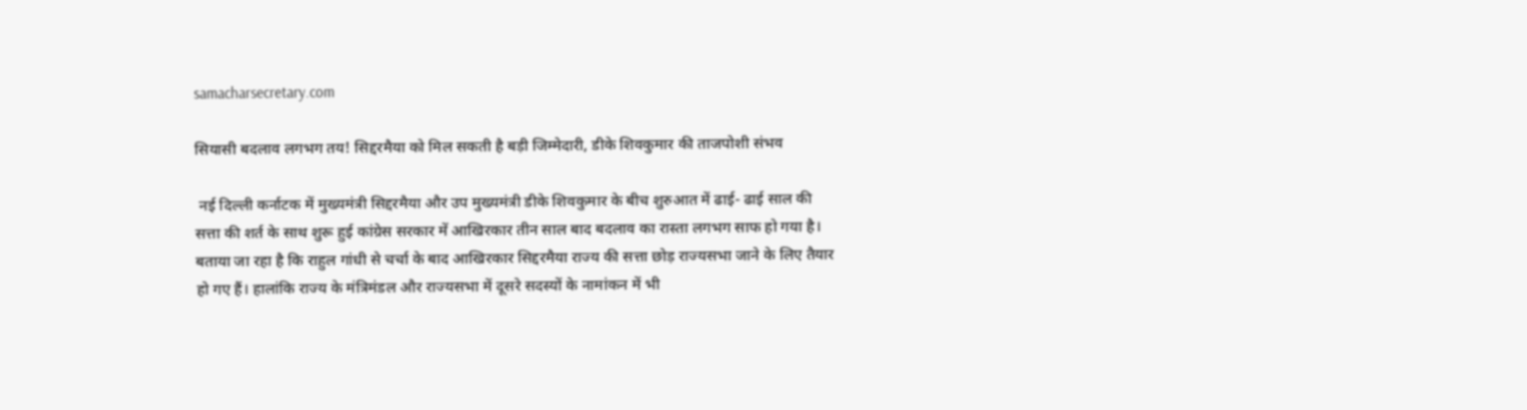samacharsecretary.com

सियासी बदलाव लगभग तय! सिद्दरमैया को मिल सकती है बड़ी जिम्मेदारी, डीके शिवकुमार की ताजपोशी संभव

 नई दिल्ली कर्नाटक में मुख्यमंत्री सिद्दरमैया और उप मुख्यमंत्री डीके शिवकुमार के बीच शुरुआत में ढाई- ढाई साल की सत्ता की शर्त के साथ शुरू हुई कांग्रेस सरकार में आखिरकार तीन साल बाद बदलाव का रास्ता लगभग साफ हो गया है। बताया जा रहा है कि राहुल गांधी से चर्चा के बाद आखिरकार सिद्दरमैया राज्य की सत्ता छोड़ राज्यसभा जाने के लिए तैयार हो गए हैं। हालांकि राज्य के मंत्रिमंडल और राज्यसभा में दूसरे सदस्यों के नामांकन में भी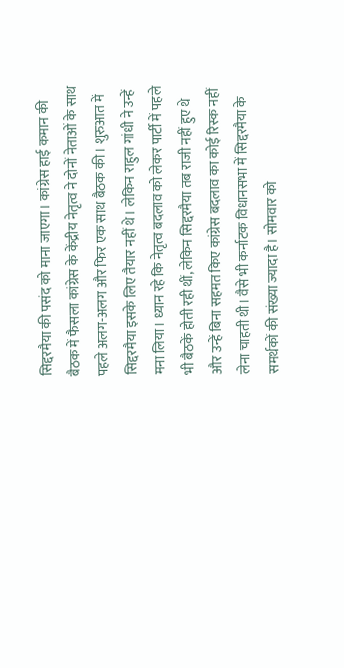सिद्दरमैया की पसंद को माना जाएगा। कांग्रेस हाई कमान की बैठक में फैसला कांग्रेस के केंद्रीय नेतृत्व ने दोनों नेताओं के साथ पहले अलग-अलग और फिर एक साथ बैठक की। शुरुआत में सिद्दरमैया इसके लिए तैयार नहीं थे। लेकिन राहुल गांधी ने उन्हें मना लिया। ध्यान रहे कि नेतृत्व बदलाव को लेकर पार्टी में पहले भी बैठकें होती रही थीं, लेकिन सिद्दरमैया तब राजी नहीं हुए थे और उन्हें बिना सहमत किए कांग्रेस बदलाव का कोई रिस्क नहीं लेना चाहती थी। वैसे भी कर्नाटक विधानसभा में सिद्दरमैया के समर्थकों की संख्या ज्यादा है। सोमवार को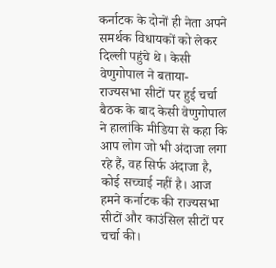कर्नाटक के दोनों ही नेता अपने समर्थक विधायकों को लेकर दिल्ली पहुंचे थे। केसी वेणुगोपाल ने बताया- राज्यसभा सीटों पर हुई चर्चा बैठक के बाद केसी वेणुगोपाल ने हालांकि मीडिया से कहा कि आप लोग जो भी अंदाजा लगा रहे हैं, वह सिर्फ अंदाजा है, कोई सच्चाई नहीं है। आज हमने कर्नाटक की राज्यसभा सीटों और काउंसिल सीटों पर चर्चा की।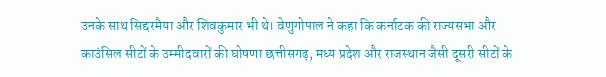उनके साथ सिद्दरमैया और शिवकुमार भी थे। वेणुगोपाल ने कहा कि कर्नाटक की राज्यसभा और काउंसिल सीटों के उम्मीदवारों की घोषणा छत्तीसगढ़, मध्य प्रदेश और राजस्थान जैसी दूसरी सीटों के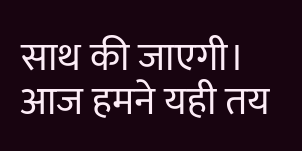साथ की जाएगी। आज हमने यही तय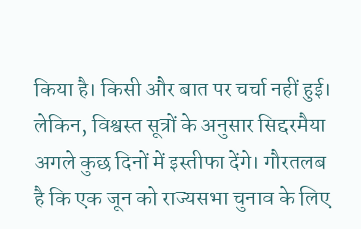किया है। किसी और बात पर चर्चा नहीं हुई। लेकिन, विश्वस्त सूत्रों के अनुसार सिद्दरमैया अगले कुछ दिनों में इस्तीफा देंगे। गौरतलब है कि एक जून को राज्यसभा चुनाव के लिए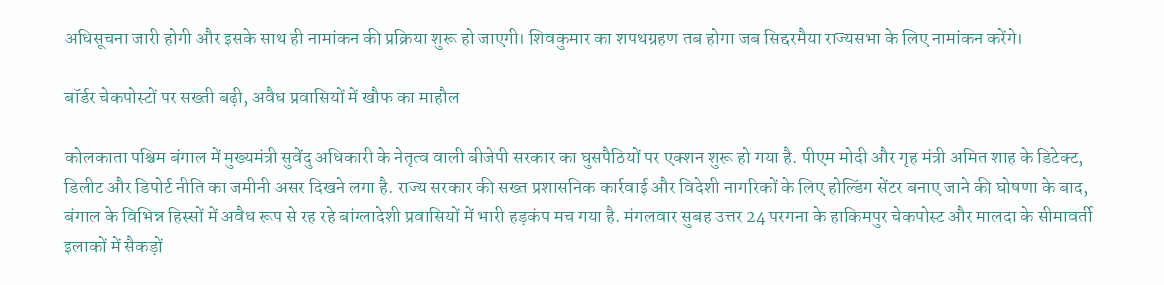अधिसूचना जारी होगी और इसके साथ ही नामांकन की प्रक्रिया शुरू हो जाएगी। शिवकुमार का शपथग्रहण तब होगा जब सिद्दरमैया राज्यसभा के लिए नामांकन करेंगे।

बॉर्डर चेकपोस्टों पर सख्ती बढ़ी, अवैध प्रवासियों में खौफ का माहौल

कोलकाता पश्चिम बंगाल में मुख्यमंत्री सुवेंदु अधिकारी के नेतृत्व वाली बीजेपी सरकार का घुसपैठियों पर एक्शन शुरू हो गया है. पीएम मोदी और गृह मंत्री अमित शाह के डिटेक्ट, डिलीट और डिपोर्ट नीति का जमीनी असर दिखने लगा है. राज्य सरकार की सख्त प्रशासनिक कार्रवाई और विदेशी नागरिकों के लिए होल्डिंग सेंटर बनाए जाने की घोषणा के बाद, बंगाल के विभिन्न हिस्सों में अवैध रूप से रह रहे बांग्लादेशी प्रवासियों में भारी हड़कंप मच गया है. मंगलवार सुबह उत्तर 24 परगना के हाकिमपुर चेकपोस्ट और मालदा के सीमावर्ती इलाकों में सैकड़ों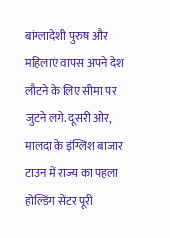बांग्लादेशी पुरुष और महिलाएं वापस अपने देश लौटने के लिए सीमा पर जुटने लगे. दूसरी ओर, मालदा के इंग्लिश बाजार टाउन में राज्य का पहला होल्डिंग सेंटर पूरी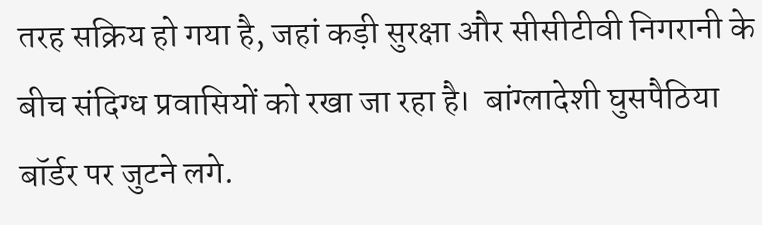तरह सक्रिय हो गया है, जहां कड़ी सुरक्षा और सीसीटीवी निगरानी के बीच संदिग्ध प्रवासियों को रखा जा रहा है।  बांग्लादेशी घुसपैठिया बॉर्डर पर जुटने लगे.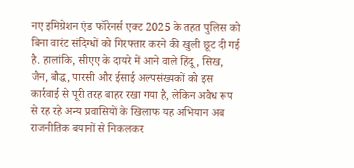नए इमिग्रेशन एंड फॉरेनर्स एक्ट 2025 के तहत पुलिस को बिना वारंट संदिग्धों को गिरफ्तार करने की खुली छूट दी गई है. हालांकि, सीएए के दायरे में आने वाले हिंदू, सिख, जैन, बौद्ध, पारसी और ईसाई अल्पसंख्यकों को इस कार्रवाई से पूरी तरह बाहर रखा गया है, लेकिन अवैध रूप से रह रहे अन्य प्रवासियों के खिलाफ यह अभियान अब राजनीतिक बयानों से निकलकर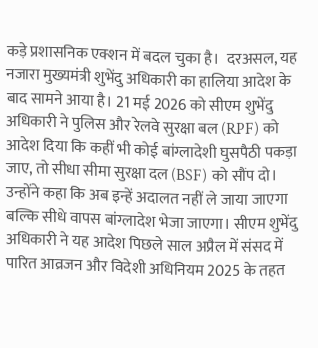कड़े प्रशासनिक एक्शन में बदल चुका है।  दरअसल, यह नजारा मुख्यमंत्री शुभेंदु अधिकारी का हालिया आदेश के बाद सामने आया है। 21 मई 2026 को सीएम शुभेंदु अधिकारी ने पुलिस और रेलवे सुरक्षा बल (RPF) को आदेश दिया कि कहीं भी कोई बांग्लादेशी घुसपैठी पकड़ा जाए, तो सीधा सीमा सुरक्षा दल (BSF) को सौंप दो। उन्होंने कहा कि अब इन्हें अदालत नहीं ले जाया जाएगा बल्कि सीधे वापस बांग्लादेश भेजा जाएगा। सीएम शुभेंदु अधिकारी ने यह आदेश पिछले साल अप्रैल में संसद में पारित आव्रजन और विदेशी अधिनियम 2025 के तहत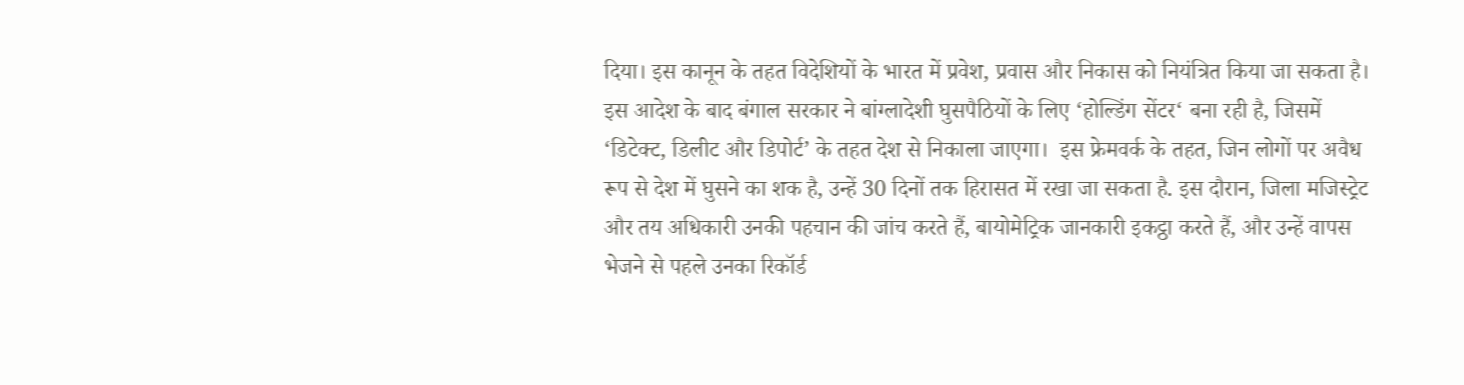दिया। इस कानून के तहत विदेशियों के भारत में प्रवेश, प्रवास और निकास को नियंत्रित किया जा सकता है। इस आदेश के बाद बंगाल सरकार ने बांग्लादेशी घुसपैठियों के लिए ‘होल्डिंग सेंटर‘ बना रही है, जिसमें ‘डिटेक्ट, डिलीट और डिपोर्ट’ के तहत देश से निकाला जाएगा।  इस फ्रेमवर्क के तहत, जिन लोगों पर अवैध रूप से देश में घुसने का शक है, उन्हें 30 दिनों तक हिरासत में रखा जा सकता है. इस दौरान, जिला मजिस्ट्रेट और तय अधिकारी उनकी पहचान की जांच करते हैं, बायोमेट्रिक जानकारी इकट्ठा करते हैं, और उन्हें वापस भेजने से पहले उनका रिकॉर्ड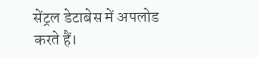सेंट्रल डेटाबेस में अपलोड करते हैं।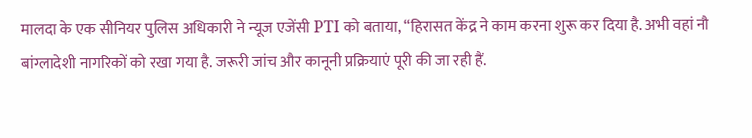मालदा के एक सीनियर पुलिस अधिकारी ने न्यूज एजेंसी PTI को बताया, “हिरासत केंद्र ने काम करना शुरू कर दिया है. अभी वहां नौ बांग्लादेशी नागरिकों को रखा गया है. जरूरी जांच और कानूनी प्रक्रियाएं पूरी की जा रही हैं.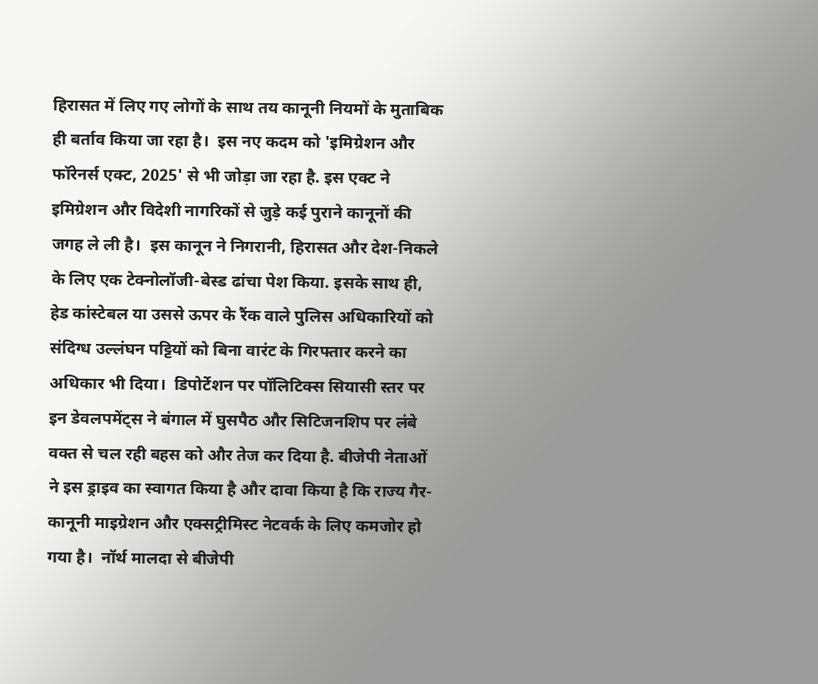हिरासत में लिए गए लोगों के साथ तय कानूनी नियमों के मुताबिक ही बर्ताव किया जा रहा है।  इस नए कदम को 'इमिग्रेशन और फॉरेनर्स एक्ट, 2025' से भी जोड़ा जा रहा है. इस एक्ट ने इमिग्रेशन और विदेशी नागरिकों से जुड़े कई पुराने कानूनों की जगह ले ली है।  इस कानून ने निगरानी, हिरासत और देश-निकले के लिए एक टेक्नोलॉजी-बेस्ड ढांचा पेश किया. इसके साथ ही, हेड कांस्टेबल या उससे ऊपर के रैंक वाले पुलिस अधिकारियों को संदिग्ध उल्लंघन पट्टियों को बिना वारंट के गिरफ्तार करने का अधिकार भी दिया।  डिपोर्टेशन पर पॉलिटिक्स सियासी स्तर पर इन डेवलपमेंट्स ने बंगाल में घुसपैठ और सिटिजनशिप पर लंबे वक्त से चल रही बहस को और तेज कर दिया है. बीजेपी नेताओं ने इस ड्राइव का स्वागत किया है और दावा किया है कि राज्य गैर-कानूनी माइग्रेशन और एक्सट्रीमिस्ट नेटवर्क के लिए कमजोर हो गया है।  नॉर्थ मालदा से बीजेपी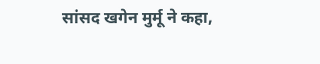सांसद खगेन मुर्मू ने कहा,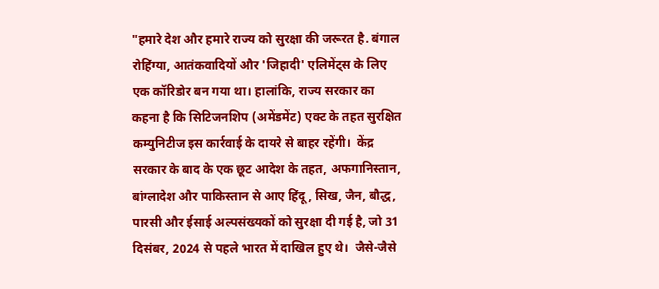"हमारे देश और हमारे राज्य को सुरक्षा की जरूरत है. बंगाल रोहिंग्या, आतंकवादियों और 'जिहादी' एलिमेंट्स के लिए एक कॉरिडोर बन गया था। हालांकि, राज्य सरकार का कहना है कि सिटिजनशिप (अमेंडमेंट) एक्ट के तहत सुरक्षित कम्युनिटीज इस कार्रवाई के दायरे से बाहर रहेंगी।  केंद्र सरकार के बाद के एक छूट आदेश के तहत, अफगानिस्तान, बांग्लादेश और पाकिस्तान से आए हिंदू, सिख, जैन, बौद्ध, पारसी और ईसाई अल्पसंख्यकों को सुरक्षा दी गई है, जो 31 दिसंबर, 2024 से पहले भारत में दाखिल हुए थे।  जैसे-जैसे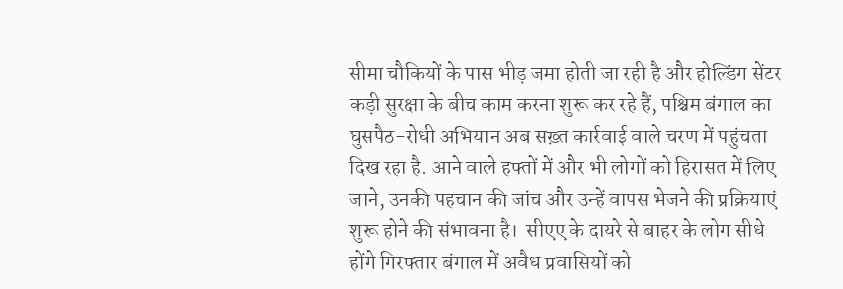सीमा चौकियों के पास भीड़ जमा होती जा रही है और होल्डिंग सेंटर कड़ी सुरक्षा के बीच काम करना शुरू कर रहे हैं, पश्चिम बंगाल का घुसपैठ-रोधी अभियान अब सख़्त कार्रवाई वाले चरण में पहुंचता दिख रहा है. आने वाले हफ्तों में और भी लोगों को हिरासत में लिए जाने, उनकी पहचान की जांच और उन्हें वापस भेजने की प्रक्रियाएं शुरू होने की संभावना है।  सीएए के दायरे से बाहर के लोग सीधे होंगे गिरफ्तार बंगाल में अवैध प्रवासियों को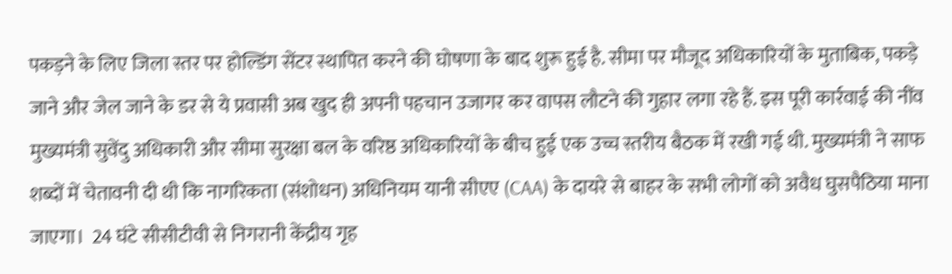पकड़ने के लिए जिला स्तर पर होल्डिंग सेंटर स्थापित करने की घोषणा के बाद शुरू हुई है. सीमा पर मौजूद अधिकारियों के मुताबिक, पकड़े जाने और जेल जाने के डर से ये प्रवासी अब खुद ही अपनी पहचान उजागर कर वापस लौटने की गुहार लगा रहे हैं. इस पूरी कार्रवाई की नींव मुख्यमंत्री सुवेंदु अधिकारी और सीमा सुरक्षा बल के वरिष्ठ अधिकारियों के बीच हुई एक उच्च स्तरीय बैठक में रखी गई थी. मुख्यमंत्री ने साफ शब्दों में चेतावनी दी थी कि नागरिकता (संशोधन) अधिनियम यानी सीएए (CAA) के दायरे से बाहर के सभी लोगों को अवैध घुसपैठिया माना जाएगा।  24 घंटे सीसीटीवी से निगरानी केंद्रीय गृह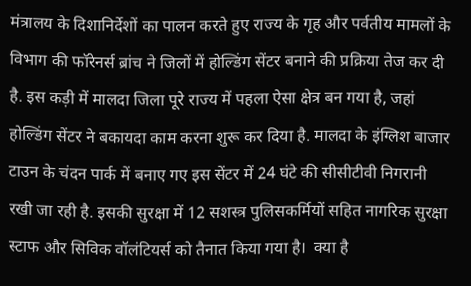मंत्रालय के दिशानिर्देशों का पालन करते हुए राज्य के गृह और पर्वतीय मामलों के विभाग की फॉरेनर्स ब्रांच ने जिलों में होल्डिंग सेंटर बनाने की प्रक्रिया तेज कर दी है. इस कड़ी में मालदा जिला पूरे राज्य में पहला ऐसा क्षेत्र बन गया है, जहां होल्डिंग सेंटर ने बकायदा काम करना शुरू कर दिया है. मालदा के इंग्लिश बाजार टाउन के चंदन पार्क में बनाए गए इस सेंटर में 24 घंटे की सीसीटीवी निगरानी रखी जा रही है. इसकी सुरक्षा में 12 सशस्त्र पुलिसकर्मियों सहित नागरिक सुरक्षा स्टाफ और सिविक वॉलंटियर्स को तैनात किया गया है।  क्या है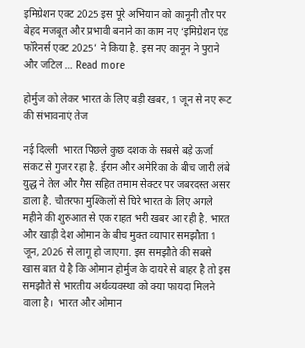इमिग्रेशन एक्ट 2025 इस पूरे अभियान को कानूनी तौर पर बेहद मजबूत और प्रभावी बनाने का काम नए ‘इमिग्रेशन एंड फॉरेनर्स एक्ट 2025’ ने किया है. इस नए कानून ने पुराने और जटिल … Read more

होर्मुज को लेकर भारत के लिए बड़ी खबर, 1 जून से नए रूट की संभावनाएं तेज

नई दिल्‍ली  भारत पिछले कुछ दशक के सबसे बड़े ऊर्जा संकट से गुजर रहा है. ईरान और अमेरिका के बीच जारी लंबे युद्ध ने तेल और गैस सहित तमाम सेक्‍टर पर जबरदस्‍त असर डाला है. चौतरफा मुश्किलों से घिरे भारत के लिए अगले महीने की शुरुआत से एक राहत भरी खबर आ रही है. भारत और खाड़ी देश ओमान के बीच मुक्‍त व्‍यापार समझौता 1 जून, 2026 से लागू हो जाएगा. इस समझौते की सबसे खास बात ये है कि ओमान होर्मुज के दायरे से बाहर है तो इस समझौते से भारतीय अर्थव्‍यवस्‍था को क्‍या फायदा मिलने वाला है।  भारत और ओमान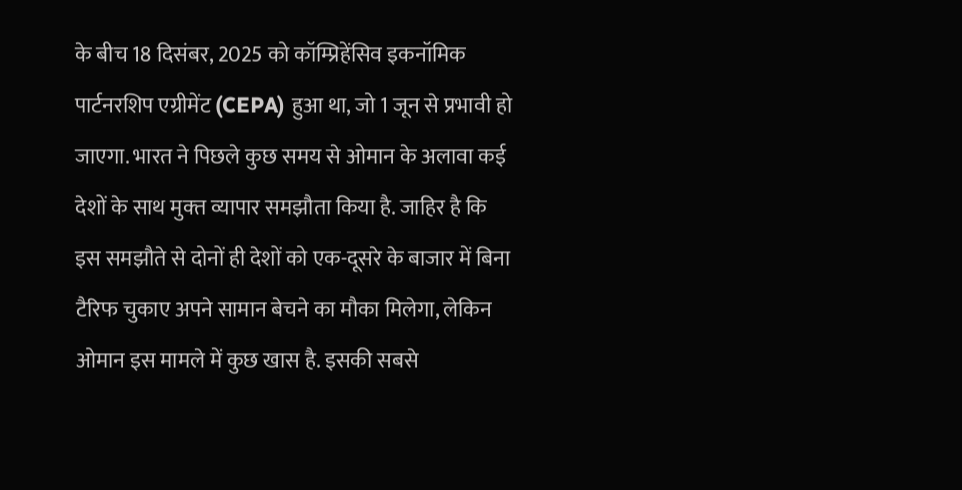के बीच 18 दिसंबर, 2025 को कॉम्प्रिहेंसिव इकनॉमिक पार्टनरशिप एग्रीमेंट (CEPA) हुआ था, जो 1 जून से प्रभावी हो जाएगा. भारत ने पिछले कुछ समय से ओमान के अलावा कई देशों के साथ मुक्‍त व्‍यापार समझौता किया है. जाहिर है कि इस समझौते से दोनों ही देशों को एक-दूसरे के बाजार में बिना टैरिफ चुकाए अपने सामान बेचने का मौका मिलेगा, लेकिन ओमान इस मामले में कुछ खास है. इसकी सबसे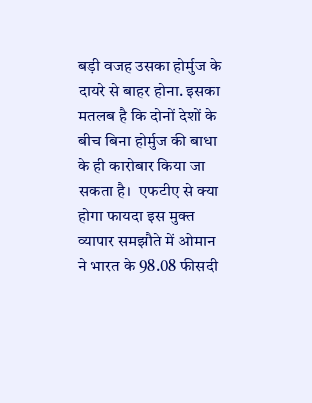बड़ी वजह उसका होर्मुज के दायरे से बाहर होना. इसका मतलब है कि दोनों देशों के बीच बिना होर्मुज की बाधा के ही कारोबार किया जा सकता है।  एफटीए से क्‍या होगा फायदा इस मुक्‍त व्‍यापार समझौते में ओमान ने भारत के 98.08 फीसदी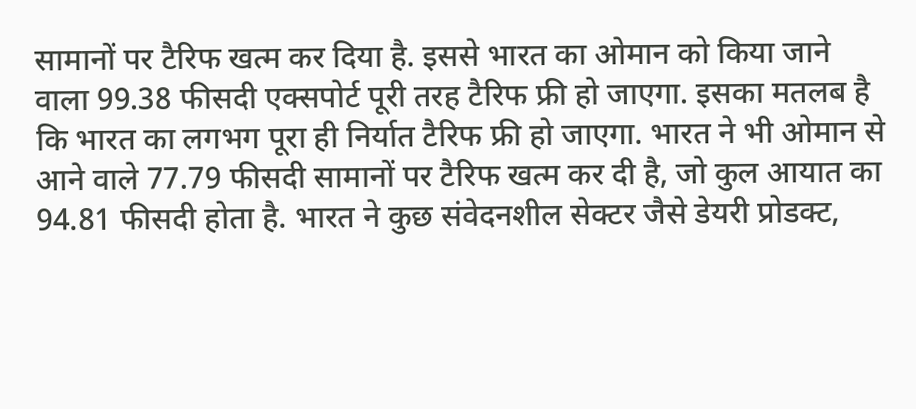सामानों पर टैरिफ खत्‍म कर दिया है. इससे भारत का ओमान को किया जाने वाला 99.38 फीसदी एक्‍सपोर्ट पूरी तरह टैरिफ फ्री हो जाएगा. इसका मतलब है कि भारत का लगभग पूरा ही निर्यात टैरिफ फ्री हो जाएगा. भारत ने भी ओमान से आने वाले 77.79 फीसदी सामानों पर टैरिफ खत्‍म कर दी है, जो कुल आयात का 94.81 फीसदी होता है. भारत ने कुछ संवेदनशील सेक्‍टर जैसे डेयरी प्रोडक्‍ट,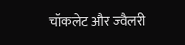चॉकलेट और ज्‍वैलरी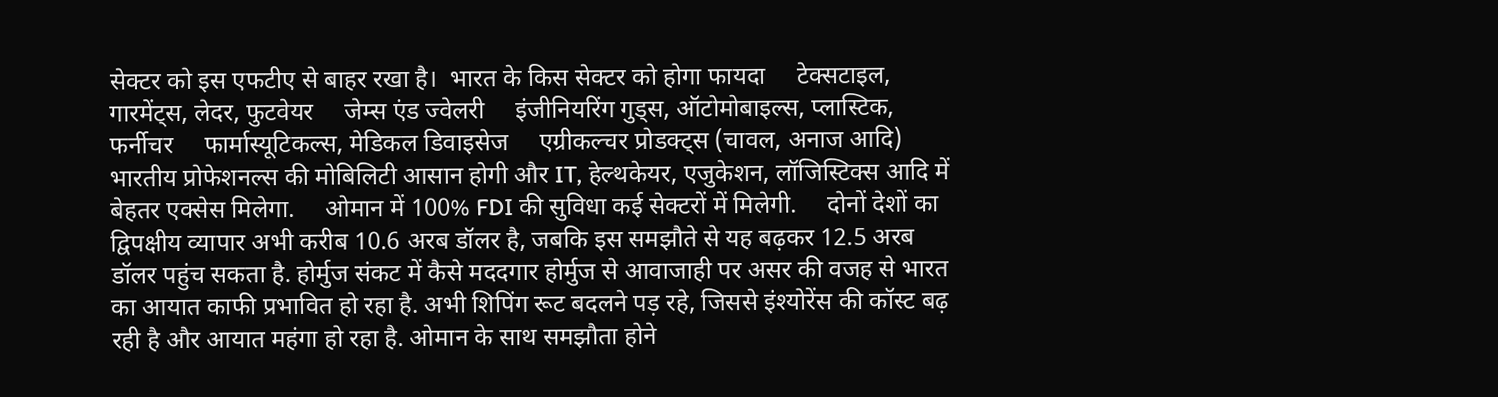सेक्‍टर को इस एफटीए से बाहर रखा है।  भारत के किस सेक्‍टर को होगा फायदा     टेक्सटाइल, गारमेंट्स, लेदर, फुटवेयर     जेम्स एंड ज्वेलरी     इंजीनियरिंग गुड्स, ऑटोमोबाइल्स, प्लास्टिक, फर्नीचर     फार्मास्यूटिकल्स, मेडिकल डिवाइसेज     एग्रीकल्चर प्रोडक्ट्स (चावल, अनाज आदि)     भारतीय प्रोफेशनल्स की मोबिलिटी आसान होगी और IT, हेल्थकेयर, एजुकेशन, लॉजिस्टिक्स आदि में बेहतर एक्सेस मिलेगा.     ओमान में 100% FDI की सुविधा कई सेक्टरों में मिलेगी.     दोनों देशों का द्विपक्षीय व्यापार अभी करीब 10.6 अरब डॉलर है, जबकि इस समझौते से यह बढ़कर 12.5 अरब डॉलर पहुंच सकता है. होर्मुज संकट में कैसे मददगार होर्मुज से आवाजाही पर असर की वजह से भारत का आयात काफी प्रभावित हो रहा है. अभी शिपिंग रूट बदलने पड़ रहे, जिससे इंश्‍योरेंस की कॉस्‍ट बढ़ रही है और आयात महंगा हो रहा है. ओमान के साथ समझौता होने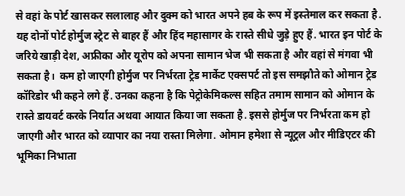से वहां के पोर्ट खासकर सलालाह और दुक्‍म को भारत अपने हब के रूप में इस्‍तेमाल कर सकता है. यह दोनों पोर्ट होर्मुज स्‍ट्रेट से बाहर हैं और हिंद महासागर के रास्‍ते सीधे जुड़े हुए हैं. भारत इन पोर्ट के जरिये खाड़ी देश, अफ्रीका और यूरोप को अपना सामान भेज भी सकता है और वहां से मंगवा भी सकता है।  कम हो जाएगी होर्मुज पर निर्भरता ट्रेड मार्केट एक्‍सपर्ट तो इस समझौते को ओमान ट्रेड कॉरिडोर भी कहने लगे हैं. उनका कहना है कि पेट्रोकेमिकल्‍स सहित तमाम सामान को ओमान के रास्‍ते डायवर्ट करके निर्यात अथवा आयात किया जा सकता है. इससे होर्मुज पर निर्भरता कम हो जाएगी और भारत को व्‍यापार का नया रास्‍ता मिलेगा. ओमान हमेशा से न्‍यूट्रल और मीडिएटर की भूमिका निभाता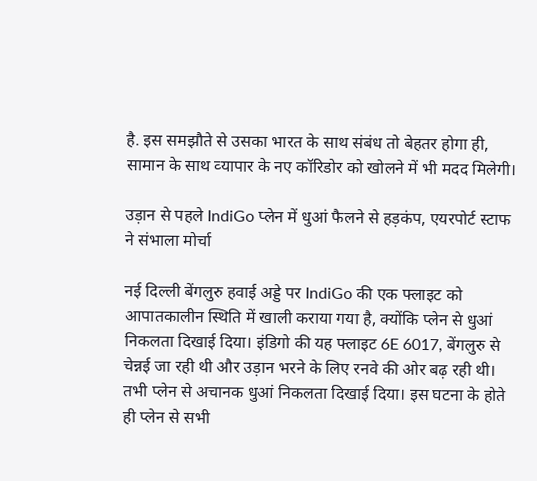है. इस समझौते से उसका भारत के साथ संबंध तो बेहतर होगा ही, सामान के साथ व्‍यापार के नए कॉरिडोर को खोलने में भी मदद मिलेगी।

उड़ान से पहले IndiGo प्लेन में धुआं फैलने से हड़कंप, एयरपोर्ट स्टाफ ने संभाला मोर्चा

नई दिल्ली बेंगलुरु हवाई अड्डे पर IndiGo की एक फ्लाइट को आपातकालीन स्थिति में खाली कराया गया है, क्योंकि प्लेन से धुआं निकलता दिखाई दिया। इंडिगो की यह फ्लाइट 6E 6017, बेंगलुरु से चेन्नई जा रही थी और उड़ान भरने के लिए रनवे की ओर बढ़ रही थी। तभी प्लेन से अचानक धुआं निकलता दिखाई दिया। इस घटना के होते ही प्लेन से सभी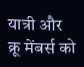यात्री और क्रू मेंबर्स को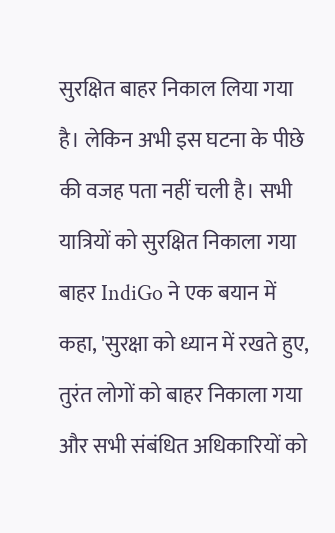सुरक्षित बाहर निकाल लिया गया है। लेकिन अभी इस घटना के पीछे की वजह पता नहीं चली है। सभी यात्रियों को सुरक्षित निकाला गया बाहर IndiGo ने एक बयान में कहा, 'सुरक्षा को ध्यान में रखते हुए, तुरंत लोगों को बाहर निकाला गया और सभी संबंधित अधिकारियों को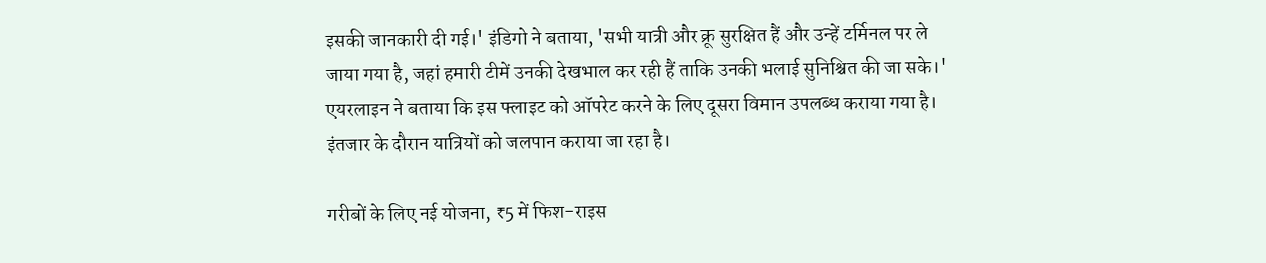इसकी जानकारी दी गई।' इंडिगो ने बताया, 'सभी यात्री और क्रू सुरक्षित हैं और उन्हें टर्मिनल पर ले जाया गया है, जहां हमारी टीमें उनकी देखभाल कर रही हैं ताकि उनकी भलाई सुनिश्चित की जा सके।' एयरलाइन ने बताया कि इस फ्लाइट को ऑपरेट करने के लिए दूसरा विमान उपलब्ध कराया गया है। इंतजार के दौरान यात्रियों को जलपान कराया जा रहा है।

गरीबों के लिए नई योजना, ₹5 में फिश-राइस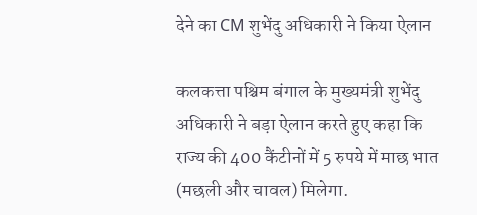देने का CM शुभेंदु अधिकारी ने किया ऐलान

कलकत्ता पश्चिम बंगाल के मुख्यमंत्री शुभेंदु अधिकारी ने बड़ा ऐलान करते हुए कहा कि राज्य की 400 कैंटीनों में 5 रुपये में माछ भात (मछली और चावल) मिलेगा.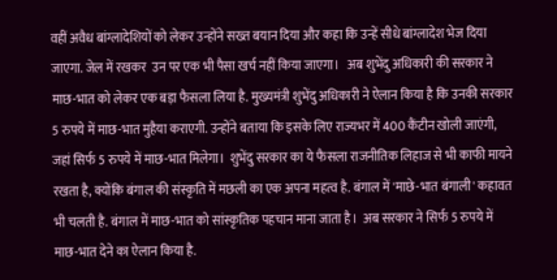वहीं अवैध बांग्लादेशियों को लेकर उन्होंने सख्त बयान दिया और कहा कि उन्हें सीधे बांग्लादेश भेज दिया जाएगा. जेल में रखकर  उन पर एक भी पैसा खर्च नहीं किया जाएगा।   अब शुभेंदु अधिकारी की सरकार ने माछ-भात को लेकर एक बड़ा फैसला लिया है. मुख्यमंत्री शुभेंदु अधिकारी ने ऐलान किया है कि उनकी सरकार 5 रुपये में माछ-भात मुहैया कराएगी. उन्होंने बताया कि इसके लिए राज्यभर में 400 कैंटीन खोली जाएंगी, जहां सिर्फ 5 रुपये में माछ-भात मिलेगा।  शुभेंदु सरकार का ये फैसला राजनीतिक लिहाज से भी काफी मायने रखता है, क्योंकि बंगाल की संस्कृति में मछली का एक अपना महत्व है. बंगाल में 'माछे-भात बंगाली' कहावत भी चलती है. बंगाल में माछ-भात को सांस्कृतिक पहचान माना जाता है।  अब सरकार ने सिर्फ 5 रुपये में माछ-भात देने का ऐलान किया है.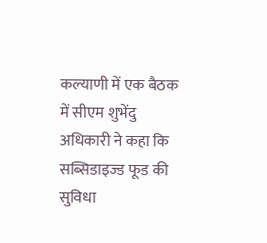कल्याणी में एक बैठक में सीएम शुभेंदु अधिकारी ने कहा कि सब्सिडाइज्ड फूड की सुविधा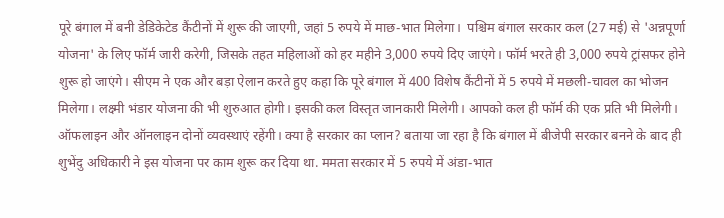पूरे बंगाल में बनी डेडिकेटेड कैंटीनों में शुरू की जाएगी, जहां 5 रुपये में माछ-भात मिलेगा।  पश्चिम बंगाल सरकार कल (27 मई) से 'अन्नपूर्णा योजना' के लिए फॉर्म जारी करेगी, जिसके तहत महिलाओं को हर महीने 3,000 रुपये दिए जाएंगे। फॉर्म भरते ही 3,000 रुपये ट्रांसफर होने शुरू हो जाएंगे। सीएम ने एक और बड़ा ऐलान करते हुए कहा कि पूरे बंगाल में 400 विशेष कैंटीनों में 5 रुपये में मछली-चावल का भोजन मिलेगा। लक्ष्मी भंडार योजना की भी शुरुआत होगी। इसकी कल विस्तृत जानकारी मिलेगी। आपको कल ही फॉर्म की एक प्रति भी मिलेगी। ऑफलाइन और ऑनलाइन दोनों व्यवस्थाएं रहेंगी। क्या है सरकार का प्लान? बताया जा रहा है कि बंगाल में बीजेपी सरकार बनने के बाद ही शुभेंदु अधिकारी ने इस योजना पर काम शुरू कर दिया था. ममता सरकार में 5 रुपये में अंडा-भात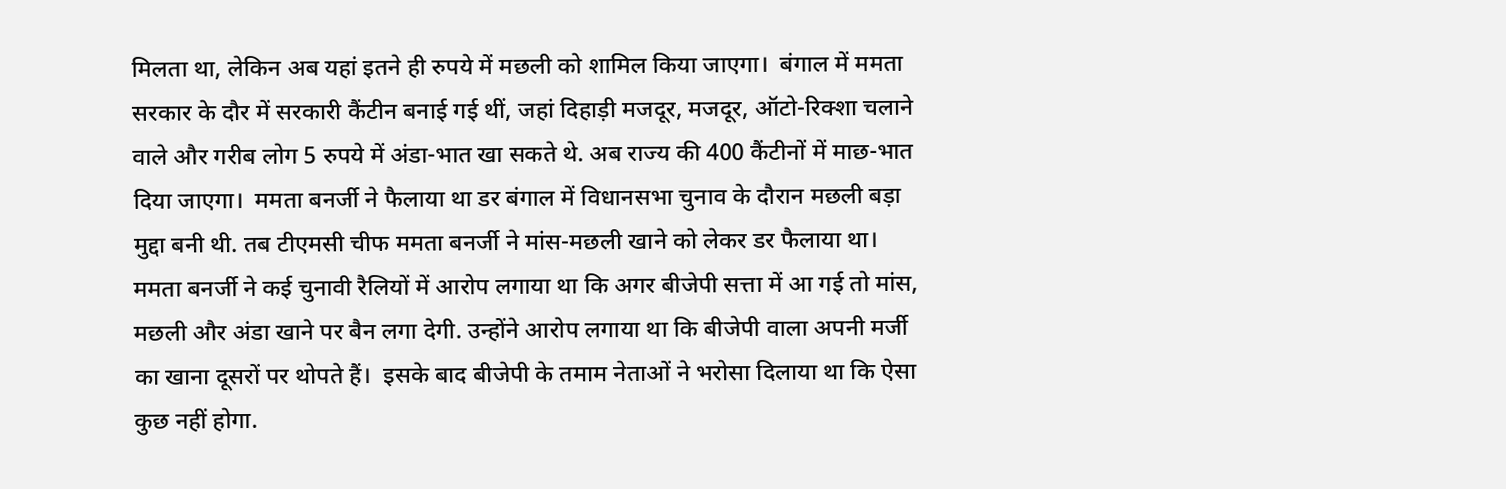मिलता था, लेकिन अब यहां इतने ही रुपये में मछली को शामिल किया जाएगा।  बंगाल में ममता सरकार के दौर में सरकारी कैंटीन बनाई गई थीं, जहां दिहाड़ी मजदूर, मजदूर, ऑटो-रिक्शा चलाने वाले और गरीब लोग 5 रुपये में अंडा-भात खा सकते थे. अब राज्य की 400 कैंटीनों में माछ-भात दिया जाएगा।  ममता बनर्जी ने फैलाया था डर बंगाल में विधानसभा चुनाव के दौरान मछली बड़ा मुद्दा बनी थी. तब टीएमसी चीफ ममता बनर्जी ने मांस-मछली खाने को लेकर डर फैलाया था।  ममता बनर्जी ने कई चुनावी रैलियों में आरोप लगाया था कि अगर बीजेपी सत्ता में आ गई तो मांस, मछली और अंडा खाने पर बैन लगा देगी. उन्होंने आरोप लगाया था कि बीजेपी वाला अपनी मर्जी का खाना दूसरों पर थोपते हैं।  इसके बाद बीजेपी के तमाम नेताओं ने भरोसा दिलाया था कि ऐसा कुछ नहीं होगा.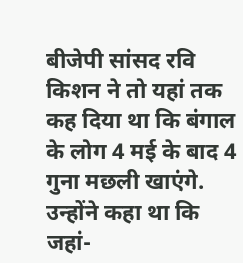बीजेपी सांसद रवि किशन ने तो यहां तक कह दिया था कि बंगाल के लोग 4 मई के बाद 4 गुना मछली खाएंगे. उन्होंने कहा था कि जहां-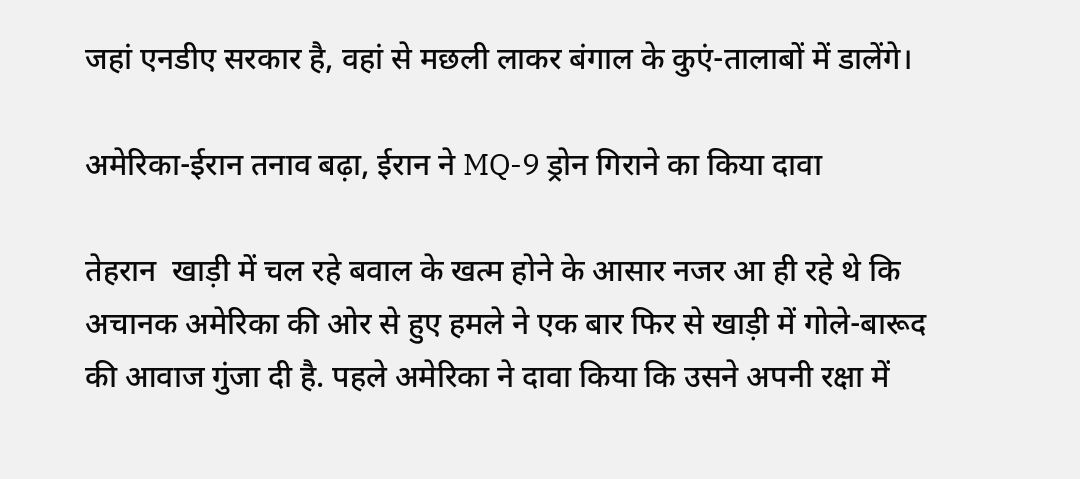जहां एनडीए सरकार है, वहां से मछली लाकर बंगाल के कुएं-तालाबों में डालेंगे।

अमेरिका-ईरान तनाव बढ़ा, ईरान ने MQ-9 ड्रोन गिराने का किया दावा

तेहरान  खाड़ी में चल रहे बवाल के खत्म होने के आसार नजर आ ही रहे थे कि अचानक अमेरिका की ओर से हुए हमले ने एक बार फिर से खाड़ी में गोले-बारूद की आवाज गुंजा दी है. पहले अमेरिका ने दावा किया कि उसने अपनी रक्षा में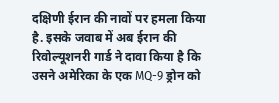दक्षिणी ईरान की नावों पर हमला किया है. इसके जवाब में अब ईरान की रिवोल्यूशनरी गार्ड ने दावा किया है कि उसने अमेरिका के एक MQ-9 ड्रोन को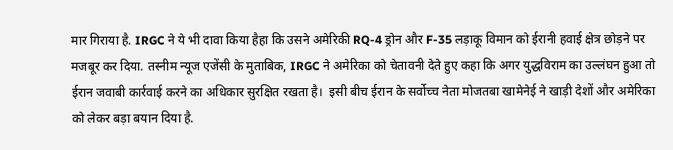मार गिराया है. IRGC ने ये भी दावा किया हैहा कि उसने अमेरिकी RQ-4 ड्रोन और F-35 लड़ाकू विमान को ईरानी हवाई क्षेत्र छोड़ने पर मजबूर कर दिया. तस्नीम न्यूज एजेंसी के मुताबिक, IRGC ने अमेरिका को चेतावनी देते हुए कहा कि अगर युद्धविराम का उल्लंघन हुआ तो ईरान जवाबी कार्रवाई करने का अधिकार सुरक्षित रखता है।  इसी बीच ईरान के सर्वोच्च नेता मोजतबा खामेनेई ने खाड़ी देशों और अमेरिका को लेकर बड़ा बयान दिया है.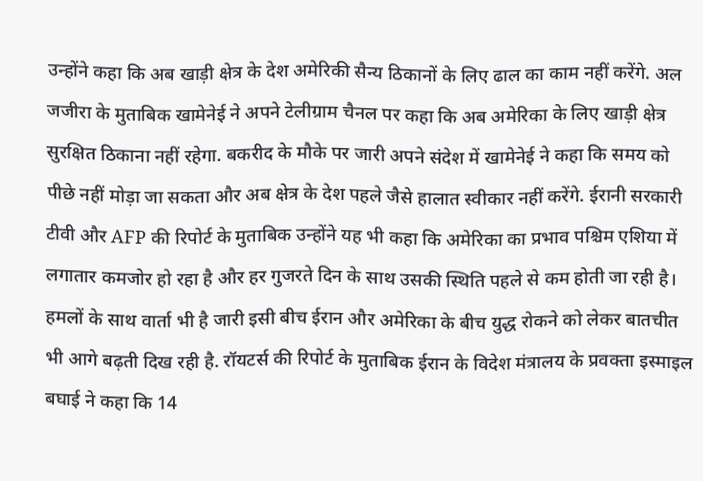उन्होंने कहा कि अब खाड़ी क्षेत्र के देश अमेरिकी सैन्य ठिकानों के लिए ढाल का काम नहीं करेंगे. अल जजीरा के मुताबिक खामेनेई ने अपने टेलीग्राम चैनल पर कहा कि अब अमेरिका के लिए खाड़ी क्षेत्र सुरक्षित ठिकाना नहीं रहेगा. बकरीद के मौके पर जारी अपने संदेश में खामेनेई ने कहा कि समय को पीछे नहीं मोड़ा जा सकता और अब क्षेत्र के देश पहले जैसे हालात स्वीकार नहीं करेंगे. ईरानी सरकारी टीवी और AFP की रिपोर्ट के मुताबिक उन्होंने यह भी कहा कि अमेरिका का प्रभाव पश्चिम एशिया में लगातार कमजोर हो रहा है और हर गुजरते दिन के साथ उसकी स्थिति पहले से कम होती जा रही है।  हमलों के साथ वार्ता भी है जारी इसी बीच ईरान और अमेरिका के बीच युद्ध रोकने को लेकर बातचीत भी आगे बढ़ती दिख रही है. रॉयटर्स की रिपोर्ट के मुताबिक ईरान के विदेश मंत्रालय के प्रवक्ता इस्माइल बघाई ने कहा कि 14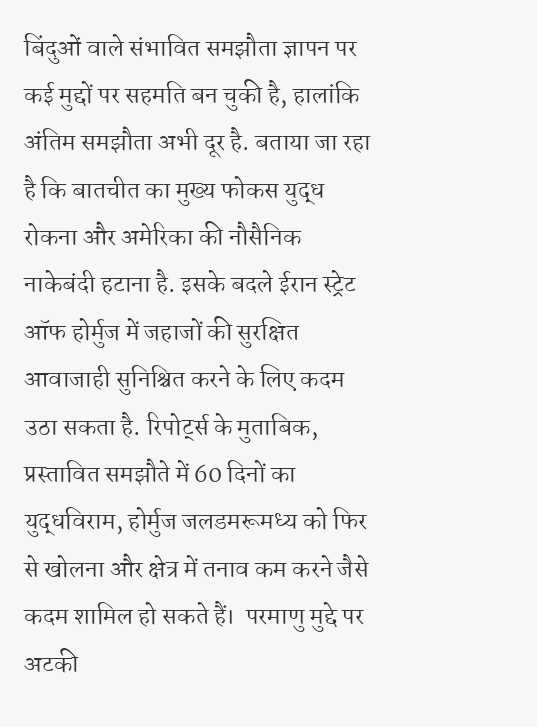बिंदुओं वाले संभावित समझौता ज्ञापन पर कई मुद्दों पर सहमति बन चुकी है, हालांकि अंतिम समझौता अभी दूर है. बताया जा रहा है कि बातचीत का मुख्य फोकस युद्ध रोकना और अमेरिका की नौसैनिक नाकेबंदी हटाना है. इसके बदले ईरान स्ट्रेट ऑफ होर्मुज में जहाजों की सुरक्षित आवाजाही सुनिश्चित करने के लिए कदम उठा सकता है. रिपोर्ट्स के मुताबिक, प्रस्तावित समझौते में 60 दिनों का युद्धविराम, होर्मुज जलडमरूमध्य को फिर से खोलना और क्षेत्र में तनाव कम करने जैसे कदम शामिल हो सकते हैं।  परमाणु मुद्दे पर अटकी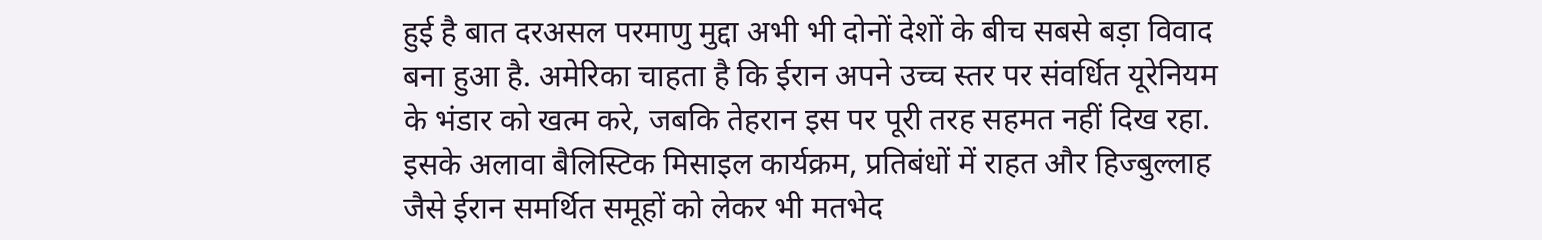हुई है बात दरअसल परमाणु मुद्दा अभी भी दोनों देशों के बीच सबसे बड़ा विवाद बना हुआ है. अमेरिका चाहता है कि ईरान अपने उच्च स्तर पर संवर्धित यूरेनियम के भंडार को खत्म करे, जबकि तेहरान इस पर पूरी तरह सहमत नहीं दिख रहा. इसके अलावा बैलिस्टिक मिसाइल कार्यक्रम, प्रतिबंधों में राहत और हिज्बुल्लाह जैसे ईरान समर्थित समूहों को लेकर भी मतभेद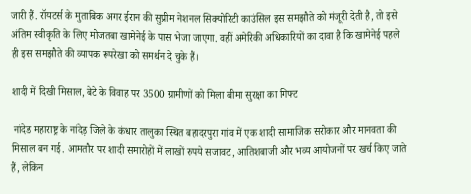जारी हैं. रॉयटर्स के मुताबिक अगर ईरान की सुप्रीम नेशनल सिक्योरिटी काउंसिल इस समझौते को मंजूरी देती है, तो इसे अंतिम स्वीकृति के लिए मोजतबा खामेनेई के पास भेजा जाएगा. वहीं अमेरिकी अधिकारियों का दावा है कि खामेनेई पहले ही इस समझौते की व्यापक रूपरेखा को समर्थन दे चुके हैं।

शादी में दिखी मिसाल, बेटे के विवाह पर 3500 ग्रामीणों को मिला बीमा सुरक्षा का गिफ्ट

 नांदेड महाराष्ट्र के नांदेड़ जिले के कंधार तालुका स्थित बहादरपुरा गांव में एक शादी सामाजिक सरोकार और मानवता की मिसाल बन गई. आमतौर पर शादी समारोहों में लाखों रुपये सजावट, आतिशबाजी और भव्य आयोजनों पर खर्च किए जाते हैं, लेकिन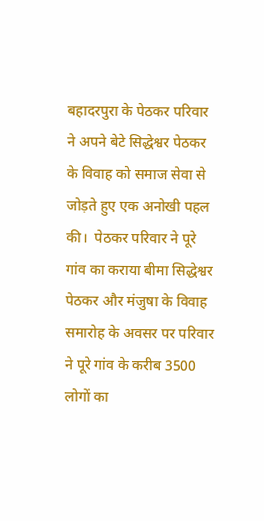बहादरपुरा के पेठकर परिवार ने अपने बेटे सिद्धेश्वर पेठकर के विवाह को समाज सेवा से जोड़ते हुए एक अनोखी पहल की।  पेठकर परिवार ने पूरे गांव का कराया बीमा सिद्धेश्वर पेठकर और मंजुषा के विवाह समारोह के अवसर पर परिवार ने पूरे गांव के करीब 3500 लोगों का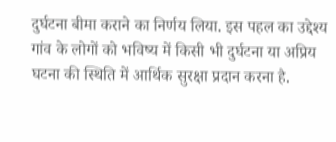दुर्घटना बीमा कराने का निर्णय लिया. इस पहल का उद्देश्य गांव के लोगों को भविष्य में किसी भी दुर्घटना या अप्रिय घटना की स्थिति में आर्थिक सुरक्षा प्रदान करना है.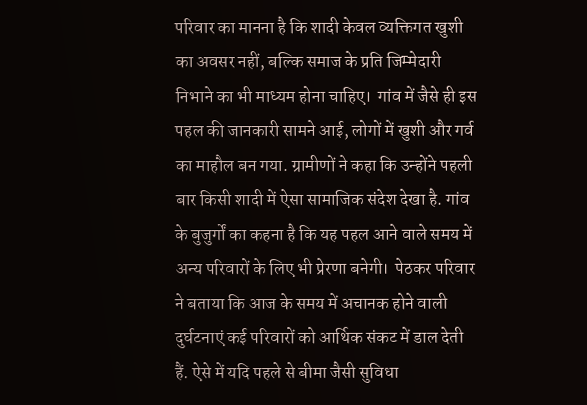परिवार का मानना है कि शादी केवल व्यक्तिगत खुशी का अवसर नहीं, बल्कि समाज के प्रति जिम्मेदारी निभाने का भी माध्यम होना चाहिए।  गांव में जैसे ही इस पहल की जानकारी सामने आई, लोगों में खुशी और गर्व का माहौल बन गया. ग्रामीणों ने कहा कि उन्होंने पहली बार किसी शादी में ऐसा सामाजिक संदेश देखा है. गांव के बुजुर्गों का कहना है कि यह पहल आने वाले समय में अन्य परिवारों के लिए भी प्रेरणा बनेगी।  पेठकर परिवार ने बताया कि आज के समय में अचानक होने वाली दुर्घटनाएं कई परिवारों को आर्थिक संकट में डाल देती हैं. ऐसे में यदि पहले से बीमा जैसी सुविधा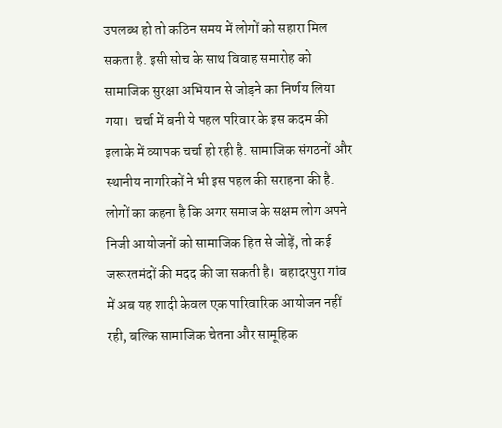उपलब्ध हो तो कठिन समय में लोगों को सहारा मिल सकता है. इसी सोच के साथ विवाह समारोह को सामाजिक सुरक्षा अभियान से जोड़ने का निर्णय लिया गया।  चर्चा में बनी ये पहल परिवार के इस कदम की इलाके में व्यापक चर्चा हो रही है. सामाजिक संगठनों और स्थानीय नागरिकों ने भी इस पहल की सराहना की है. लोगों का कहना है कि अगर समाज के सक्षम लोग अपने निजी आयोजनों को सामाजिक हित से जोड़ें, तो कई जरूरतमंदों की मदद की जा सकती है।  बहादरपुरा गांव में अब यह शादी केवल एक पारिवारिक आयोजन नहीं रही, बल्कि सामाजिक चेतना और सामूहिक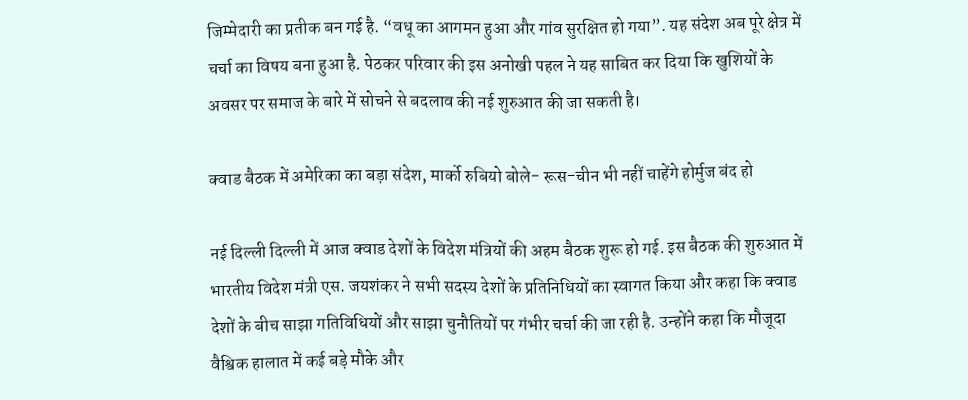जिम्मेदारी का प्रतीक बन गई है. “वधू का आगमन हुआ और गांव सुरक्षित हो गया”. यह संदेश अब पूरे क्षेत्र में चर्चा का विषय बना हुआ है. पेठकर परिवार की इस अनोखी पहल ने यह साबित कर दिया कि खुशियों के अवसर पर समाज के बारे में सोचने से बदलाव की नई शुरुआत की जा सकती है।

क्वाड बैठक में अमेरिका का बड़ा संदेश, मार्को रुबियो बोले- रूस-चीन भी नहीं चाहेंगे होर्मुज बंद हो

नई दिल्ली दिल्ली में आज क्वाड देशों के विदेश मंत्रियों की अहम बैठक शुरू हो गई. इस बैठक की शुरुआत में भारतीय विदेश मंत्री एस. जयशंकर ने सभी सदस्य देशों के प्रतिनिधियों का स्वागत किया और कहा कि क्वाड देशों के बीच साझा गतिविधियों और साझा चुनौतियों पर गंभीर चर्चा की जा रही है. उन्होंने कहा कि मौजूदा वैश्विक हालात में कई बड़े मौके और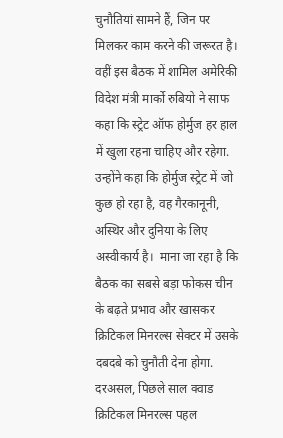चुनौतियां सामने हैं, जिन पर मिलकर काम करने की जरूरत है।  वहीं इस बैठक में शामिल अमेरिकी विदेश मंत्री मार्को रुबियो ने साफ कहा कि स्ट्रेट ऑफ होर्मुज हर हाल में खुला रहना चाहिए और रहेगा. उन्होंने कहा कि होर्मुज स्ट्रेट में जो कुछ हो रहा है, वह गैरकानूनी, अस्थिर और दुनिया के लिए अस्वीकार्य है।  माना जा रहा है कि बैठक का सबसे बड़ा फोकस चीन के बढ़ते प्रभाव और खासकर क्रिटिकल मिनरल्स सेक्टर में उसके दबदबे को चुनौती देना होगा. दरअसल, पिछले साल क्वाड क्रिटिकल मिनरल्स पहल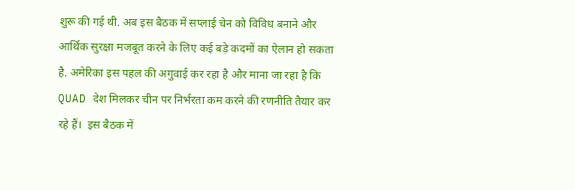शुरू की गई थी. अब इस बैठक में सप्लाई चेन को विविध बनाने और आर्थिक सुरक्षा मजबूत करने के लिए कई बड़े कदमों का ऐलान हो सकता है. अमेरिका इस पहल की अगुवाई कर रहा है और माना जा रहा है कि QUAD देश मिलकर चीन पर निर्भरता कम करने की रणनीति तैयार कर रहे हैं।  इस बैठक में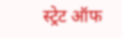स्ट्रेट ऑफ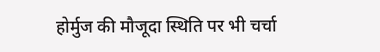होर्मुज की मौजूदा स्थिति पर भी चर्चा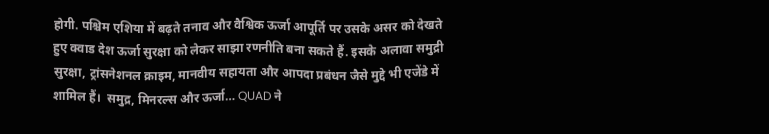होगी. पश्चिम एशिया में बढ़ते तनाव और वैश्विक ऊर्जा आपूर्ति पर उसके असर को देखते हुए क्वाड देश ऊर्जा सुरक्षा को लेकर साझा रणनीति बना सकते हैं. इसके अलावा समुद्री सुरक्षा, ट्रांसनेशनल क्राइम, मानवीय सहायता और आपदा प्रबंधन जैसे मुद्दे भी एजेंडे में शामिल हैं।  समुद्र, मिनरल्स और ऊर्जा… QUAD ने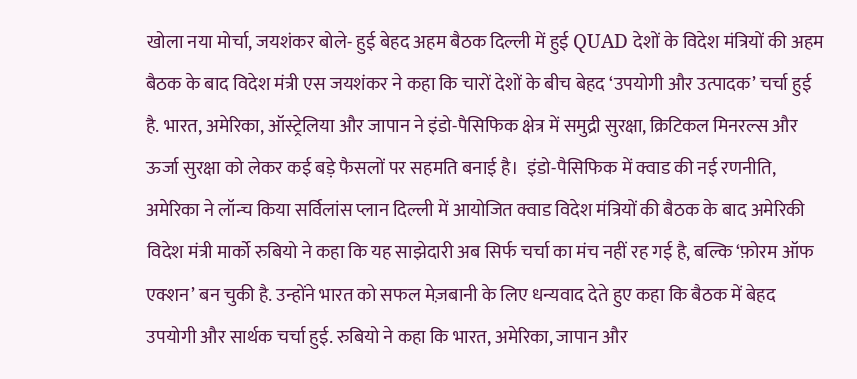खोला नया मोर्चा, जयशंकर बोले- हुई बेहद अहम बैठक दिल्ली में हुई QUAD देशों के विदेश मंत्रियों की अहम बैठक के बाद विदेश मंत्री एस जयशंकर ने कहा कि चारों देशों के बीच बेहद ‘उपयोगी और उत्पादक’ चर्चा हुई है. भारत, अमेरिका, ऑस्ट्रेलिया और जापान ने इंडो-पैसिफिक क्षेत्र में समुद्री सुरक्षा, क्रिटिकल मिनरल्स और ऊर्जा सुरक्षा को लेकर कई बड़े फैसलों पर सहमति बनाई है।  इंडो-पैसिफिक में क्वाड की नई रणनीति, अमेरिका ने लॉन्च किया सर्विलांस प्लान दिल्ली में आयोजित क्वाड विदेश मंत्रियों की बैठक के बाद अमेरिकी विदेश मंत्री मार्को रुबियो ने कहा कि यह साझेदारी अब सिर्फ चर्चा का मंच नहीं रह गई है, बल्कि ‘फ़ोरम ऑफ एक्शन’ बन चुकी है. उन्होंने भारत को सफल मेज़बानी के लिए धन्यवाद देते हुए कहा कि बैठक में बेहद उपयोगी और सार्थक चर्चा हुई. रुबियो ने कहा कि भारत, अमेरिका, जापान और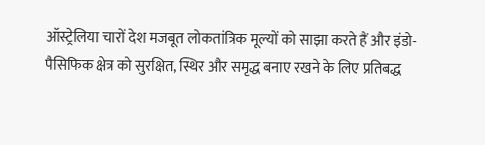ऑस्ट्रेलिया चारों देश मजबूत लोकतांत्रिक मूल्यों को साझा करते हैं और इंडो-पैसिफिक क्षेत्र को सुरक्षित, स्थिर और समृद्ध बनाए रखने के लिए प्रतिबद्ध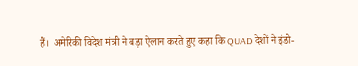हैं।  अमेरिकी विदेश मंत्री ने बड़ा ऐलान करते हुए कहा कि QUAD देशों ने इंडो-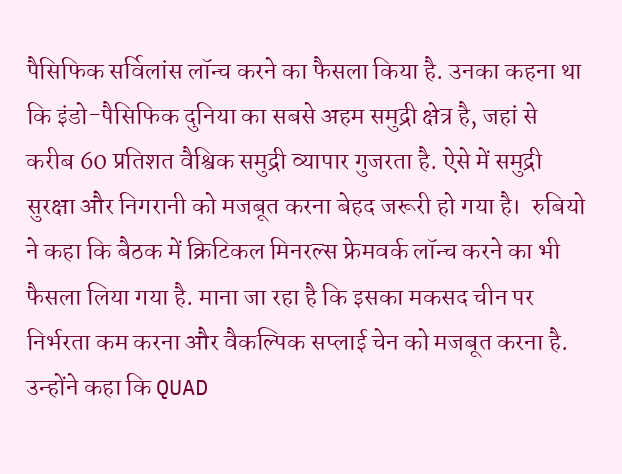पैसिफिक सर्विलांस लॉन्च करने का फैसला किया है. उनका कहना था कि इंडो-पैसिफिक दुनिया का सबसे अहम समुद्री क्षेत्र है, जहां से करीब 60 प्रतिशत वैश्विक समुद्री व्यापार गुजरता है. ऐसे में समुद्री सुरक्षा और निगरानी को मजबूत करना बेहद जरूरी हो गया है।  रुबियो ने कहा कि बैठक में क्रिटिकल मिनरल्स फ्रेमवर्क लॉन्च करने का भी फैसला लिया गया है. माना जा रहा है कि इसका मकसद चीन पर निर्भरता कम करना और वैकल्पिक सप्लाई चेन को मजबूत करना है. उन्होंने कहा कि QUAD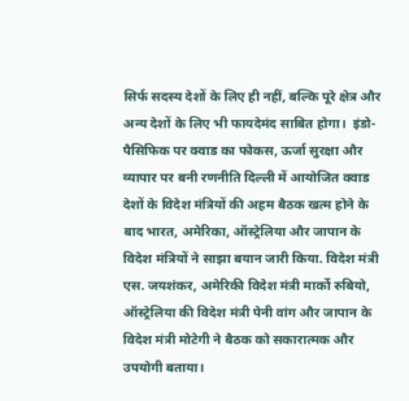सिर्फ सदस्य देशों के लिए ही नहीं, बल्कि पूरे क्षेत्र और अन्य देशों के लिए भी फायदेमंद साबित होगा।  इंडो-पैसिफिक पर क्वाड का फोकस, ऊर्जा सुरक्षा और व्यापार पर बनी रणनीति दिल्ली में आयोजित क्वाड देशों के विदेश मंत्रियों की अहम बैठक खत्म होने के बाद भारत, अमेरिका, ऑस्ट्रेलिया और जापान के विदेश मंत्रियों ने साझा बयान जारी किया. विदेश मंत्री एस. जयशंकर, अमेरिकी विदेश मंत्री मार्को रुबियो, ऑस्ट्रेलिया की विदेश मंत्री पेनी वांग और जापान के विदेश मंत्री मोटेगी ने बैठक को सकारात्मक और उपयोगी बताया।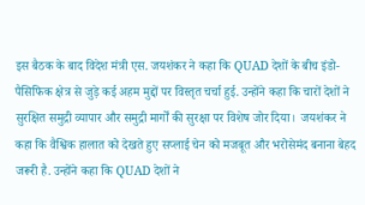इस बैठक के बाद विदेश मंत्री एस. जयशंकर ने कहा कि QUAD देशों के बीच इंडो-पैसिफिक क्षेत्र से जुड़े कई अहम मुद्दों पर विस्तृत चर्चा हुई. उन्होंने कहा कि चारों देशों ने सुरक्षित समुद्री व्यापार और समुद्री मार्गों की सुरक्षा पर विशेष जोर दिया।  जयशंकर ने कहा कि वैश्विक हालात को देखते हुए सप्लाई चेन को मजबूत और भरोसेमंद बनाना बेहद जरूरी है. उन्होंने कहा कि QUAD देशों ने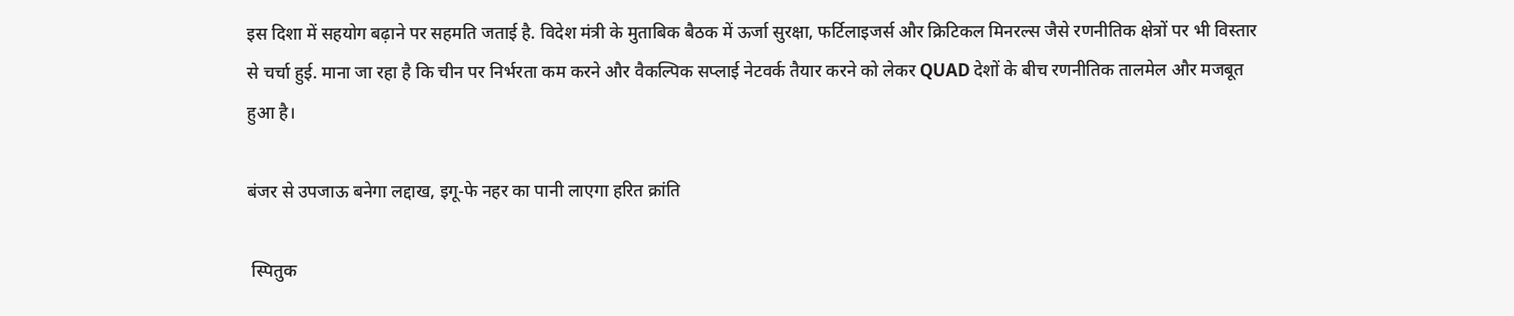इस दिशा में सहयोग बढ़ाने पर सहमति जताई है. विदेश मंत्री के मुताबिक बैठक में ऊर्जा सुरक्षा, फर्टिलाइजर्स और क्रिटिकल मिनरल्स जैसे रणनीतिक क्षेत्रों पर भी विस्तार से चर्चा हुई. माना जा रहा है कि चीन पर निर्भरता कम करने और वैकल्पिक सप्लाई नेटवर्क तैयार करने को लेकर QUAD देशों के बीच रणनीतिक तालमेल और मजबूत हुआ है।

बंजर से उपजाऊ बनेगा लद्दाख, इगू-फे नहर का पानी लाएगा हरित क्रांति

 स्पितुक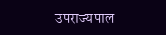उपराज्यपाल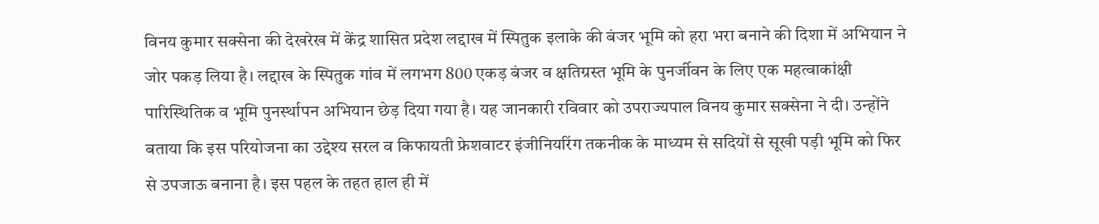विनय कुमार सक्सेना की देखरेख में केंद्र शासित प्रदेश लद्दाख में स्पितुक इलाके की बंजर भूमि को हरा भरा बनाने की दिशा में अभियान ने जोर पकड़ लिया है। लद्दाख के स्पितुक गांव में लगभग 800 एकड़ बंजर व क्षतिग्रस्त भूमि के पुनर्जीवन के लिए एक महत्वाकांक्षी पारिस्थितिक व भूमि पुनर्स्थापन अभियान छेड़ दिया गया है। यह जानकारी रविवार को उपराज्यपाल विनय कुमार सक्सेना ने दी। उन्होंने बताया कि इस परियोजना का उद्देश्य सरल व किफायती फ्रेशवाटर इंजीनियरिंग तकनीक के माध्यम से सदियों से सूखी पड़ी भूमि को फिर से उपजाऊ बनाना है। इस पहल के तहत हाल ही में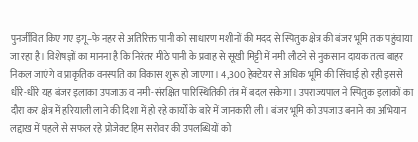पुनर्जीवित किए गए इगू–फे नहर से अतिरिक्त पानी को साधारण मशीनों की मदद से स्पितुक क्षेत्र की बंजर भूमि तक पहुंचाया जा रहा है। विशेषज्ञों का मानना है कि निरंतर मीठे पानी के प्रवाह से सूखी मिट्टी में नमी लौटने से नुकसान दायक तत्व बाहर निकल जाएंगे व प्राकृतिक वनस्पति का विकास शुरू हो जाएगा। 4,300 हेक्टेयर से अधिक भूमि की सिंचाई हो रही इससे धीरे-धीरे यह बंजर इलाका उपजाऊ व नमी-संरक्षित पारिस्थितिकी तंत्र में बदल सकेगा। उपराज्यपाल ने स्पितुक इलाकों का दौरा कर क्षेत्र में हरियाली लाने की दिशा में हो रहे कार्यों के बारे में जानकारी ली। बंजर भूमि को उपजाउ बनाने का अभियान लद्दाख में पहले से सफल रहे प्रोजेक्ट हिम सरोवर की उपलब्धियों को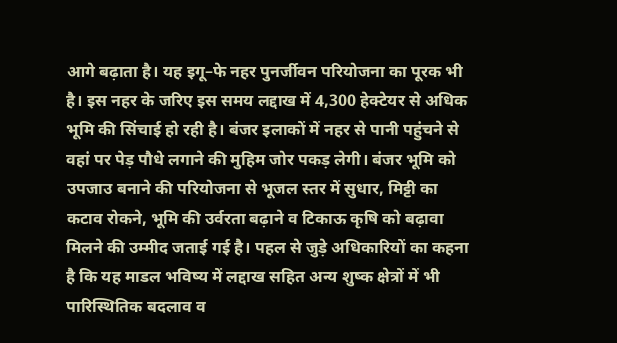आगे बढ़ाता है। यह इगू–फे नहर पुनर्जीवन परियोजना का पूरक भी है। इस नहर के जरिए इस समय लद्दाख में 4,300 हेक्टेयर से अधिक भूमि की सिंचाई हो रही है। बंजर इलाकों में नहर से पानी पहुंचने से वहां पर पेड़ पौधे लगाने की मुहिम जोर पकड़ लेगी। बंजर भूमि को उपजाउ बनाने की परियोजना से भूजल स्तर में सुधार, मिट्टी का कटाव रोकने, भूमि की उर्वरता बढ़ाने व टिकाऊ कृषि को बढ़ावा मिलने की उम्मीद जताई गई है। पहल से जुड़े अधिकारियों का कहना है कि यह माडल भविष्य में लद्दाख सहित अन्य शुष्क क्षेत्रों में भी पारिस्थितिक बदलाव व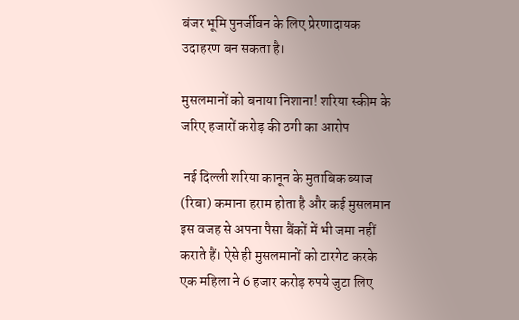बंजर भूमि पुनर्जीवन के लिए प्रेरणादायक उदाहरण बन सकता है।

मुसलमानों को बनाया निशाना! शरिया स्कीम के जरिए हजारों करोड़ की ठगी का आरोप

 नई दिल्ली शरिया कानून के मुताबिक ब्याज (रिबा) कमाना हराम होता है और कई मुसलमान इस वजह से अपना पैसा बैंकों में भी जमा नहीं कराते हैं। ऐसे ही मुसलमानों को टारगेट करके एक महिला ने 6 हजार करोड़ रुपये जुटा लिए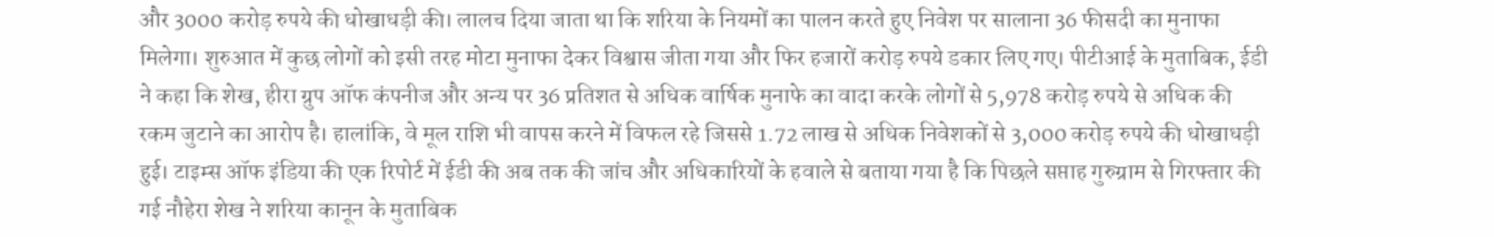और 3000 करोड़ रुपये की धोखाधड़ी की। लालच दिया जाता था कि शरिया के नियमों का पालन करते हुए निवेश पर सालाना 36 फीसदी का मुनाफा मिलेगा। शुरुआत में कुछ लोगों को इसी तरह मोटा मुनाफा देकर विश्वास जीता गया और फिर हजारों करोड़ रुपये डकार लिए गए। पीटीआई के मुताबिक, ईडी ने कहा कि शेख, हीरा ग्रुप ऑफ कंपनीज और अन्य पर 36 प्रतिशत से अधिक वार्षिक मुनाफे का वादा करके लोगों से 5,978 करोड़ रुपये से अधिक की रकम जुटाने का आरोप है। हालांकि, वे मूल राशि भी वापस करने में विफल रहे जिससे 1.72 लाख से अधिक निवेशकों से 3,000 करोड़ रुपये की धोखाधड़ी हुई। टाइम्स ऑफ इंडिया की एक रिपोर्ट में ईडी की अब तक की जांच और अधिकारियों के हवाले से बताया गया है कि पिछले सप्ताह गुरुग्राम से गिरफ्तार की गई नौहेरा शेख ने शरिया कानून के मुताबिक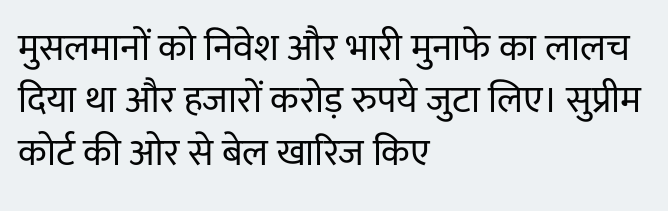मुसलमानों को निवेश और भारी मुनाफे का लालच दिया था और हजारों करोड़ रुपये जुटा लिए। सुप्रीम कोर्ट की ओर से बेल खारिज किए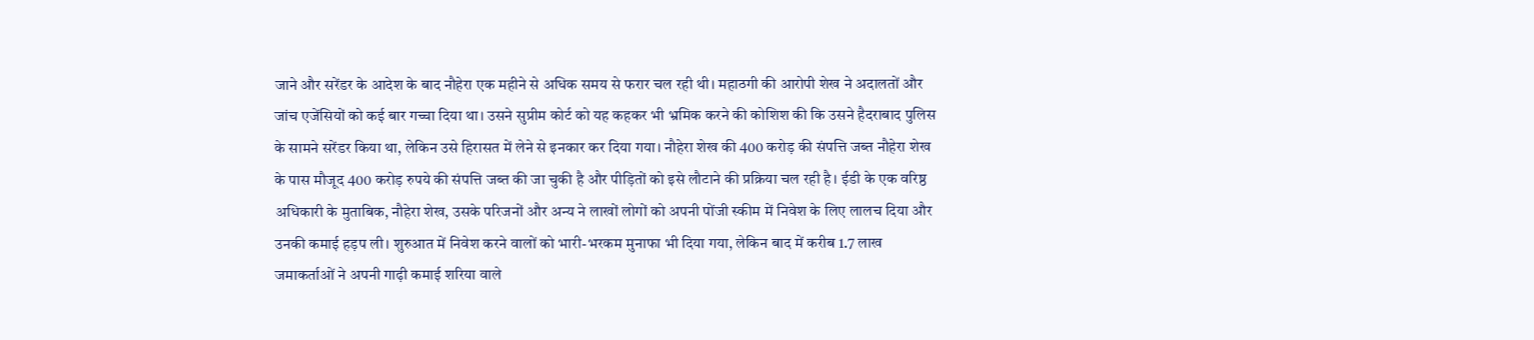जाने और सरेंडर के आदेश के बाद नौहेरा एक महीने से अधिक समय से फरार चल रही थी। महाठगी की आरोपी शेख ने अदालतों और जांच एजेंसियों को कई बार गच्चा दिया था। उसने सुप्रीम कोर्ट को यह कहकर भी भ्रमिक करने की कोशिश की कि उसने हैदराबाद पुलिस के सामने सरेंडर किया था, लेकिन उसे हिरासत में लेने से इनकार कर दिया गया। नौहेरा शेख की 400 करोड़ की संपत्ति जब्त नौहेरा शेख के पास मौजूद 400 करोड़ रुपये की संपत्ति जब्त की जा चुकी है और पीड़ितों को इसे लौटाने की प्रक्रिया चल रही है। ईडी के एक वरिष्ठ अधिकारी के मुताबिक, नौहेरा शेख, उसके परिजनों और अन्य ने लाखों लोगों को अपनी पोंजी स्कीम में निवेश के लिए लालच दिया और उनकी कमाई हड़प ली। शुरुआत में निवेश करने वालों को भारी-भरकम मुनाफा भी दिया गया, लेकिन बाद में करीब 1.7 लाख जमाकर्ताओं ने अपनी गाढ़ी कमाई शरिया वाले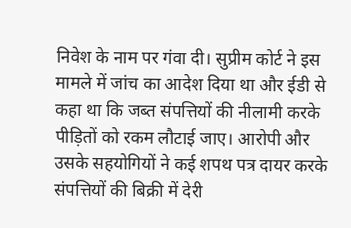निवेश के नाम पर गंवा दी। सुप्रीम कोर्ट ने इस मामले में जांच का आदेश दिया था और ईडी से कहा था कि जब्त संपत्तियों की नीलामी करके पीड़ितों को रकम लौटाई जाए। आरोपी और उसके सहयोगियों ने कई शपथ पत्र दायर करके संपत्तियों की बिक्री में देरी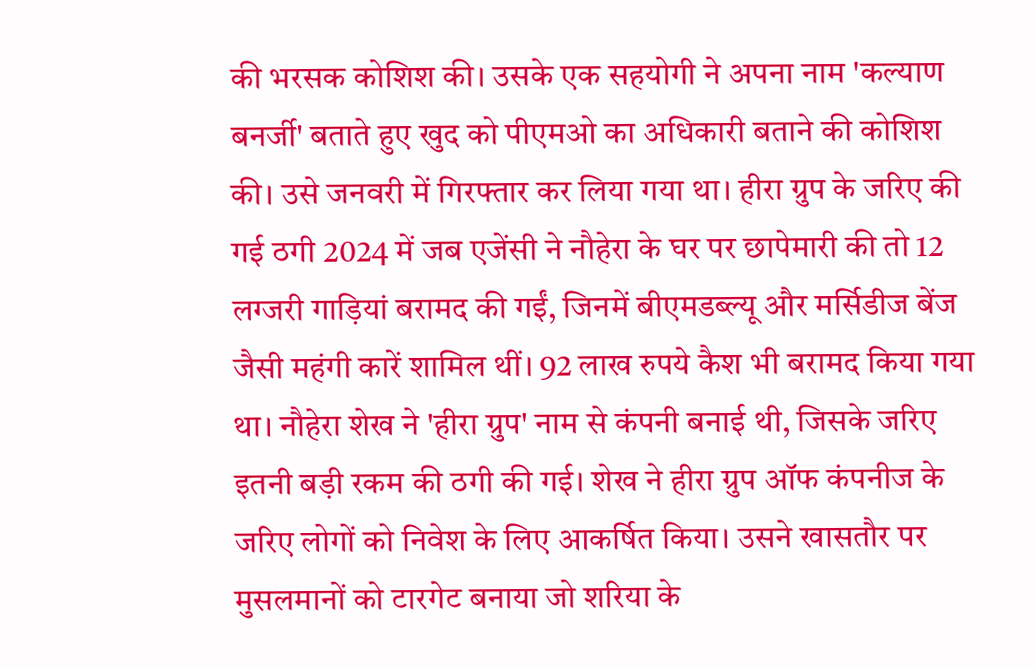की भरसक कोशिश की। उसके एक सहयोगी ने अपना नाम 'कल्याण बनर्जी' बताते हुए खुद को पीएमओ का अधिकारी बताने की कोशिश की। उसे जनवरी में गिरफ्तार कर लिया गया था। हीरा ग्रुप के जरिए की गई ठगी 2024 में जब एजेंसी ने नौहेरा के घर पर छापेमारी की तो 12 लग्जरी गाड़ियां बरामद की गईं, जिनमें बीएमडब्ल्यू और मर्सिडीज बेंज जैसी महंगी कारें शामिल थीं। 92 लाख रुपये कैश भी बरामद किया गया था। नौहेरा शेख ने 'हीरा ग्रुप' नाम से कंपनी बनाई थी, जिसके जरिए इतनी बड़ी रकम की ठगी की गई। शेख ने हीरा ग्रुप ऑफ कंपनीज के जरिए लोगों को निवेश के लिए आकर्षित किया। उसने खासतौर पर मुसलमानों को टारगेट बनाया जो शरिया के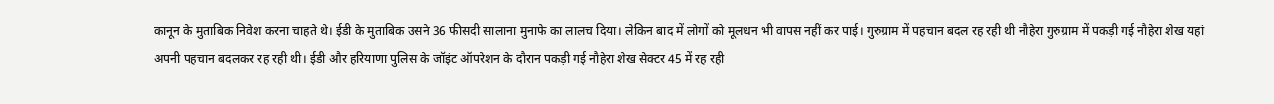कानून के मुताबिक निवेश करना चाहते थे। ईडी के मुताबिक उसने 36 फीसदी सालाना मुनाफे का लालच दिया। लेकिन बाद में लोगों को मूलधन भी वापस नहीं कर पाई। गुरुग्राम में पहचान बदल रह रही थी नौहेरा गुरुग्राम में पकड़ी गई नौहेरा शेख यहां अपनी पहचान बदलकर रह रही थी। ईडी और हरियाणा पुलिस के जॉइंट ऑपरेशन के दौरान पकड़ी गई नौहेरा शेख सेक्टर 45 में रह रही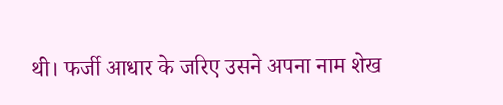थी। फर्जी आधार के जरिए उसने अपना नाम शेख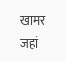खामर जहां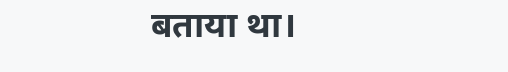बताया था।